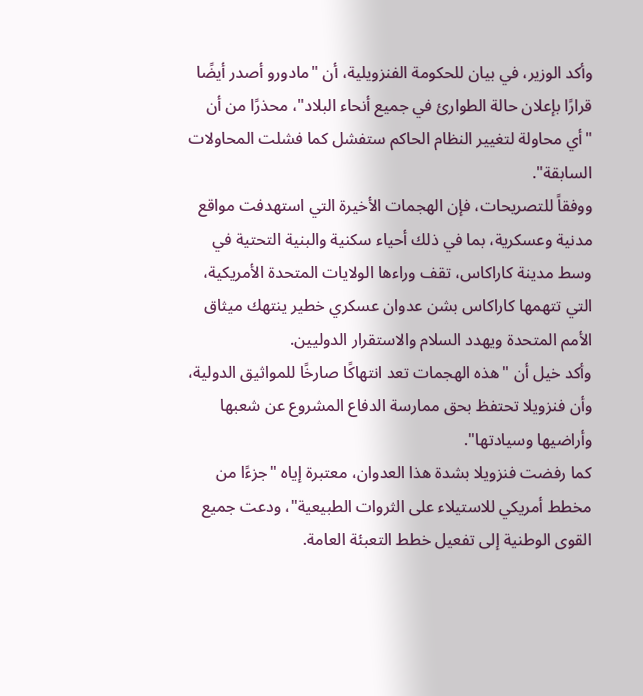وأكد الوزير، في بيان للحكومة الفنزويلية، أن "مادورو أصدر أيضًا قرارًا بإعلان حالة الطوارئ في جميع أنحاء البلاد"، محذرًا من أن "أي محاولة لتغيير النظام الحاكم ستفشل كما فشلت المحاولات السابقة".
ووفقاً للتصريحات، فإن الهجمات الأخيرة التي استهدفت مواقع مدنية وعسكرية، بما في ذلك أحياء سكنية والبنية التحتية في وسط مدينة كاراكاس، تقف وراءها الولايات المتحدة الأمريكية، التي تتهمها كاراكاس بشن عدوان عسكري خطير ينتهك ميثاق الأمم المتحدة ويهدد السلام والاستقرار الدوليين.
وأكد خيل أن "هذه الهجمات تعد انتهاكًا صارخًا للمواثيق الدولية، وأن فنزويلا تحتفظ بحق ممارسة الدفاع المشروع عن شعبها وأراضيها وسيادتها".
كما رفضت فنزويلا بشدة هذا العدوان، معتبرة إياه "جزءًا من مخطط أمريكي للاستيلاء على الثروات الطبيعية"، ودعت جميع القوى الوطنية إلى تفعيل خطط التعبئة العامة.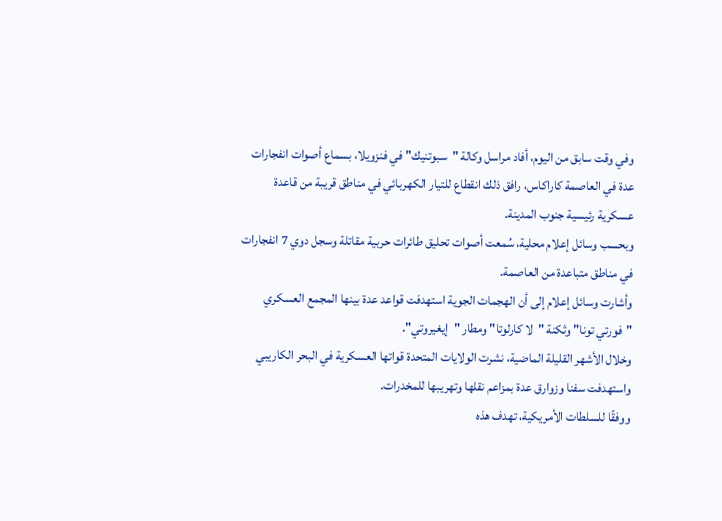وفي وقت سابق من اليوم، أفاد مراسل وكالة "سبوتنيك" في فنزويلا، بسماع أصوات انفجارات عدة في العاصمة كاراكاس، رافق ذلك انقطاع للتيار الكهربائي في مناطق قريبة من قاعدة عسكرية رئيسية جنوب المدينة.
وبحسب وسائل إعلام محلية، سُمعت أصوات تحليق طائرات حربية مقاتلة وسجل دوي 7 انفجارات في مناطق متباعدة من العاصمة.
وأشارت وسائل إعلام إلى أن الهجمات الجوية استهدفت قواعد عدة بينها المجمع العسكري "فورتي تونا" وثكنة "لا كارلوتا" ومطار "إيغيروتي".
وخلال الأشهر القليلة الماضية، نشرت الولايات المتحدة قواتها العسكرية في البحر الكاريبي واستهدفت سفنا وزوارق عدة بمزاعم نقلها وتهريبها للمخدرات.
ووفقًا للسلطات الأمريكية، تهدف هذه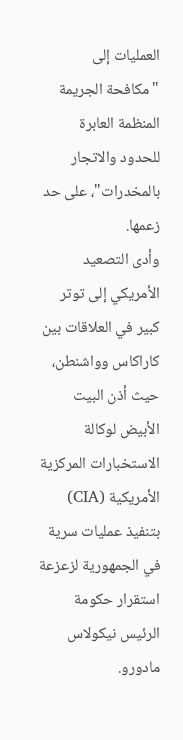العمليات إلى "مكافحة الجريمة المنظمة العابرة للحدود والاتجار بالمخدرات"، على حد زعمها.
وأدى التصعيد الأمريكي إلى توتر كبير في العلاقات بين كاراكاس وواشنطن، حيث أذن البيت الأبيض لوكالة الاستخبارات المركزية الأمريكية (CIA) بتنفيذ عمليات سرية في الجمهورية لزعزعة استقرار حكومة الرئيس نيكولاس مادورو.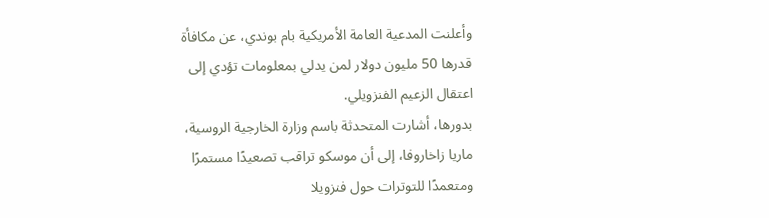وأعلنت المدعية العامة الأمريكية بام بوندي، عن مكافأة قدرها 50 مليون دولار لمن يدلي بمعلومات تؤدي إلى اعتقال الزعيم الفنزويلي.
بدورها، أشارت المتحدثة باسم وزارة الخارجية الروسية، ماريا زاخاروفا، إلى أن موسكو تراقب تصعيدًا مستمرًا ومتعمدًا للتوترات حول فنزويلا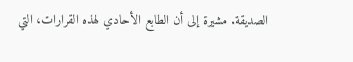الصديقة. مشيرة إلى أن الطابع الأحادي لهذه القرارات، التي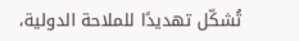تُشكّل تهديدًا للملاحة الدولية،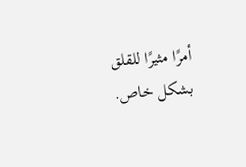أمرًا مثيرًا للقلق بشكل خاص.